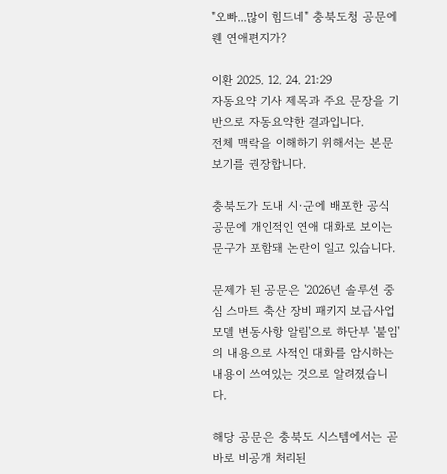"오빠...많이 힘드네" 충북도청 공문에 웬 연애편지가?

이환 2025. 12. 24. 21:29
자동요약 기사 제목과 주요 문장을 기반으로 자동요약한 결과입니다.
전체 맥락을 이해하기 위해서는 본문 보기를 권장합니다.

충북도가 도내 시·군에 배포한 공식 공문에 개인적인 연애 대화로 보이는 문구가 포함돼 논란이 일고 있습니다.

문제가 된 공문은 '2026년 솔루션 중심 스마트 축산 장비 패키지 보급사업 모델 변동사항 알림'으로 하단부 '붙임'의 내용으로 사적인 대화를 암시하는 내용이 쓰여있는 것으로 알려졌습니다.

해당 공문은 충북도 시스템에서는 곧바로 비공개 처리된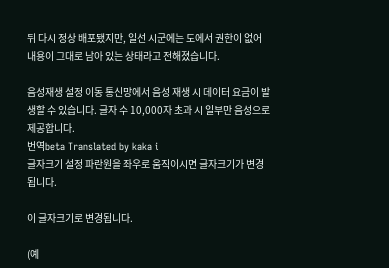뒤 다시 정상 배포됐지만, 일선 시군에는 도에서 권한이 없어 내용이 그대로 남아 있는 상태라고 전해졌습니다.

음성재생 설정 이동 통신망에서 음성 재생 시 데이터 요금이 발생할 수 있습니다. 글자 수 10,000자 초과 시 일부만 음성으로 제공합니다.
번역beta Translated by kaka i
글자크기 설정 파란원을 좌우로 움직이시면 글자크기가 변경 됩니다.

이 글자크기로 변경됩니다.

(예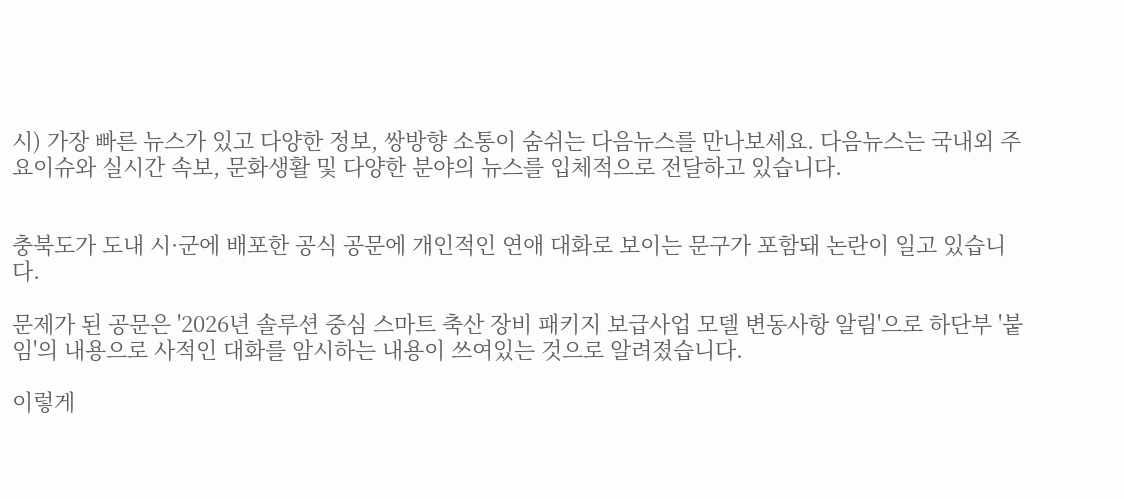시) 가장 빠른 뉴스가 있고 다양한 정보, 쌍방향 소통이 숨쉬는 다음뉴스를 만나보세요. 다음뉴스는 국내외 주요이슈와 실시간 속보, 문화생활 및 다양한 분야의 뉴스를 입체적으로 전달하고 있습니다.


충북도가 도내 시·군에 배포한 공식 공문에 개인적인 연애 대화로 보이는 문구가 포함돼 논란이 일고 있습니다.

문제가 된 공문은 '2026년 솔루션 중심 스마트 축산 장비 패키지 보급사업 모델 변동사항 알림'으로 하단부 '붙임'의 내용으로 사적인 대화를 암시하는 내용이 쓰여있는 것으로 알려졌습니다.

이렇게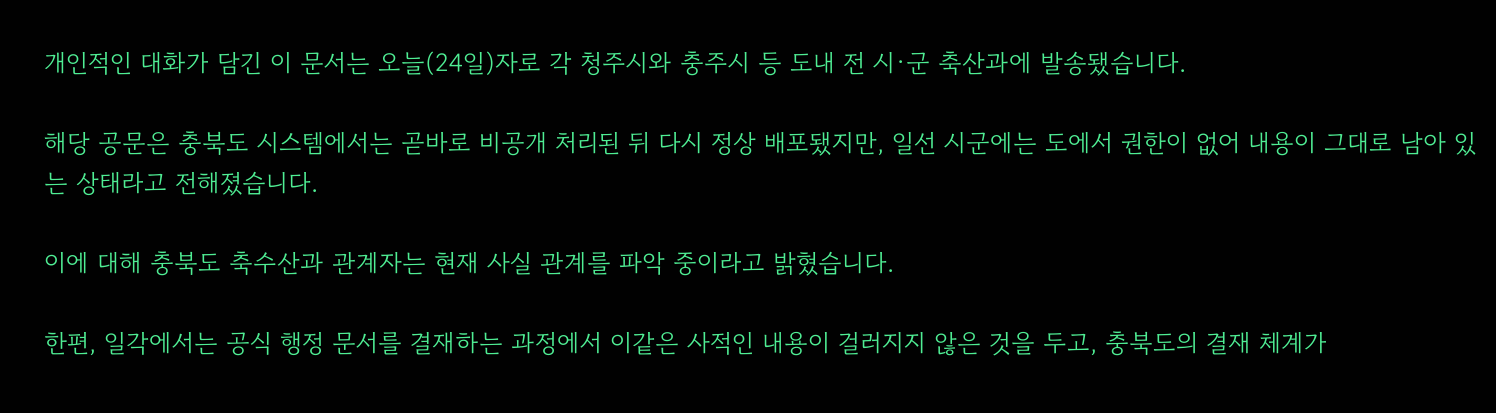개인적인 대화가 담긴 이 문서는 오늘(24일)자로 각 청주시와 충주시 등 도내 전 시·군 축산과에 발송됐습니다.

해당 공문은 충북도 시스템에서는 곧바로 비공개 처리된 뒤 다시 정상 배포됐지만, 일선 시군에는 도에서 권한이 없어 내용이 그대로 남아 있는 상태라고 전해졌습니다.

이에 대해 충북도 축수산과 관계자는 현재 사실 관계를 파악 중이라고 밝혔습니다.

한편, 일각에서는 공식 행정 문서를 결재하는 과정에서 이같은 사적인 내용이 걸러지지 않은 것을 두고, 충북도의 결재 체계가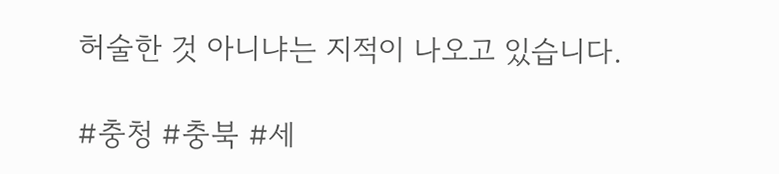허술한 것 아니냐는 지적이 나오고 있습니다.

#충청 #충북 #세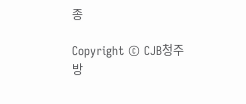종

Copyright © CJB청주방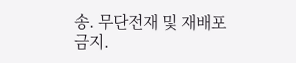송. 무단전재 및 재배포 금지.